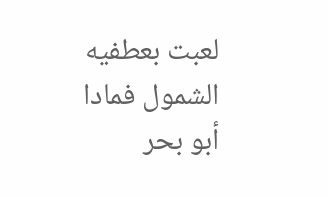لعبت بعطفيه الشمول فمادا
أبو بحر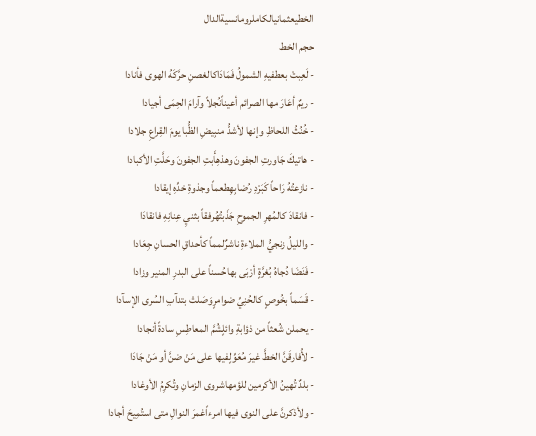الخطيعثمانيالكاملرومانسيةالدال
حجم الخط
- لَعِبتْ بعطفيهِ الشمولُ فَمَادَاكالغصنِ حرَّكَهُ الهوى فأنادا
- ريمٌ أعَارَ مها الصرائم أعيناًنُجلاً وآرامَ الحِمَى أجيادا
- خُنُثُ اللحاظِ وإنها لأشدُّ منبِيضِ الظُّبا يومَ القِراعِ جلادا
- هاتيكَ جَاورتِ الجفونَ وهذهِأَبتِ الجفونَ وحَلَّتِ الأكبادا
- نازعتُهُ رَاحاً كَبَرْدِ رُضابِهِطعماً وجذوةِ خدِّهِ إيقادا
- فانقادَ كالمُهرِ الجموحِ جَذَبتُهُرفقاً بثنيِ عِنانِهِ فانقادَا
- والليلُ زنجيُّ الملاءةِ ناشرٌلمماً كأحداقِ الحسانِ جِعَادا
- فَنَضَا دُجاهُ بُغرَّةٍ أرْبَى بهاحُسناً على البدرِ المنير وزادا
- قَسَماً بخُوصٍ كالحُنِيِّ ضوامرٍوَصَلتْ بتدآبِ السُرى الإسآدا
- يحملن شُعثاً من ذؤابةِ وائلٍشُمَّ المعاطِسِ سادةً أنجادا
- لأُفارقَنَّ الخطَّ غيرَ مُعَوِّلٍفيها على مَنْ ضنَّ أو مَنْ جَادَا
- بلدٌ تُهينُ الأكرمين للؤمهاشروى الزمانِ وتُكرِمُ الأوغادا
- ولأذكرنَّ على النوى فيها امرءاًغمرَ النوالِ متى استُمِيحَ أجادا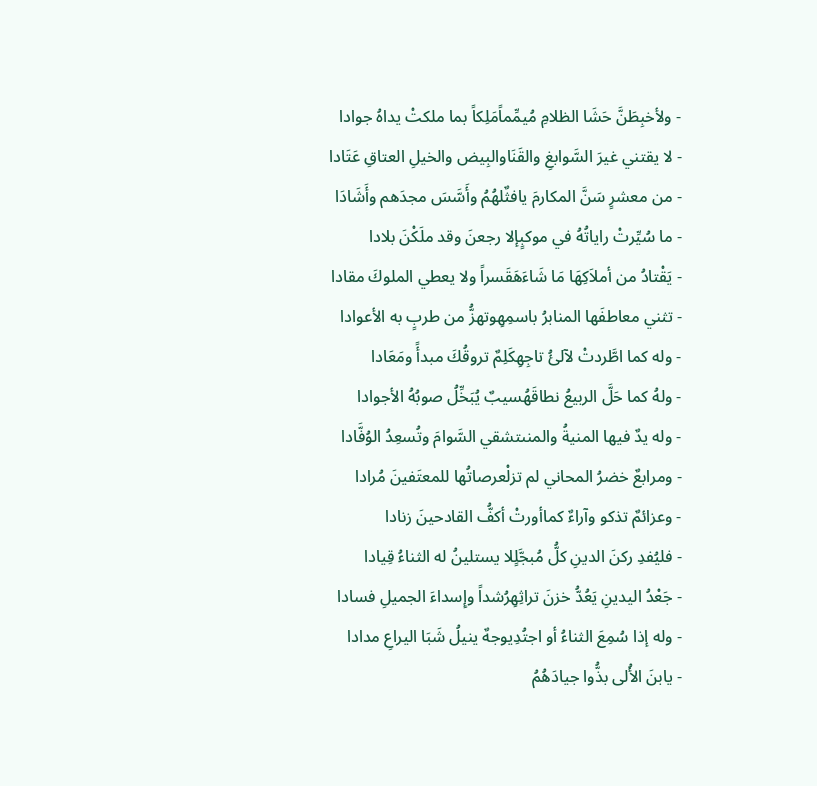- ولأخبِطَنَّ حَشَا الظلامِ مُيمِّماًمَلِكاً بما ملكتْ يداهُ جوادا
- لا يقتني غيرَ السَّوابغِ والقَنَاوالبِيض والخيلِ العتاقِ عَتَادا
- من معشرٍ سَنَّ المكارمَ يافثٌلهُمُ وأَسَّسَ مجدَهم وأَشَادَا
- ما سُيِّرتْ راياتُهُ في موكبٍإلا رجعنَ وقد ملَكْنَ بلادا
- يَقْتادُ من أملاَكِهَا مَا شَاءَهَقَسراً ولا يعطي الملوكَ مقادا
- تثني معاطفَها المنابرُ باسمِهِوتهزُّ من طربٍ به الأعوادا
- وله كما اطَّردتْ لآلئُ تاجِهِكَلِمٌ تروقُكَ مبدأً ومَعَادا
- ولهُ كما حَلَّ الربيعُ نطاقَهُسيبٌ يُبَخِّلُ صوبُهُ الأجوادا
- وله يدٌ فيها المنيةُ والمنىتشقي السَّوامَ وتُسعِدُ الوُفَّادا
- ومرابعٌ خضرُ المحاني لم تزلْعرصاتُها للمعتَفينَ مُرادا
- وعزائمٌ تذكو وآراءٌ كماأورتْ أكفُّ القادحينَ زنادا
- فليُفدِ ركنَ الدينِ كلُّ مُبجَّلٍلا يستلينُ له الثناءُ قِيادا
- جَعْدُ اليدينِ يَعُدُّ خزنَ تراثِهِرُشداً وإِسداءَ الجميلِ فسادا
- وله إذا سُمِعَ الثناءُ أو اجتُدِيوجهٌ ينيلُ شَبَا اليراعِ مدادا
- يابنَ الأُلى بذُّوا جيادَهُمُ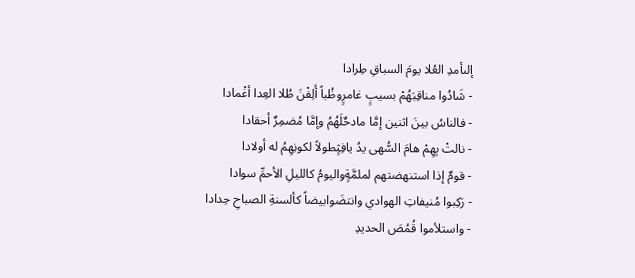إلىأمدِ العُلا يومَ السباقِ طِرادا
- شَادُوا مناقِبَهُمْ بسيبٍ غامرٍوظُباً أَلِفْنَ طُلا العِدا أغْمادا
- فالناسُ بينَ اثنين إمَّا مادحٌلَهُمُ وإمَّا مُضمِرٌ أحقادا
- نالتْ بِهِمْ هامَ السُّهى يدُ يافِثٍطولاً لكونِهِمُ له أولادا
- قومٌ إذا استنهضتهم لملمَّةٍواليومُ كالليلِ الأحمِّ سوادا
- رَكِبوا مُنيفاتِ الهوادي وانتضَوابيضاً كألسنةِ الصباحِ حِدادا
- واستلأموا قُمُصَ الحديدِ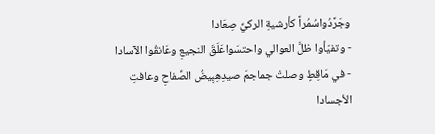وجَرَّدُواسُمُراً كأرشيةِ الركيِّ صِعَادا
- وتفيّأوا ظلَّ العوالي واحتسَواعَلَقَ النجيعِ وعَانقُوا الآسادا
- في مَاقِطٍ وصلتْ جماجمَ صيدِهِبِيضُ الصِّفاحِ وعافتِ الأجسادا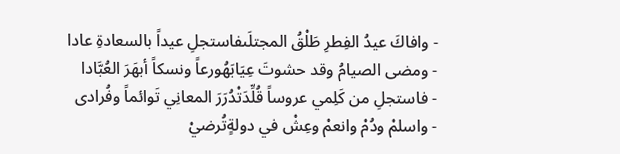- وافاكَ عيدُ الفِطرِ طَلْقُ المجتلَىفاستجلِ عيداً بالسعادةِ عادا
- ومضى الصيامُ وقد حشوتَ عِيَابَهُورعاً ونسكاً أبهَرَ العُبَّادا
- فاستجلِ من كَلِمي عروساً قُلِّدَتْدُرَرَ المعانِي تَوائماً وفُرادى
- واسلمْ ودُمْ وانعمْ وعِشْ في دولةٍتُرضيْ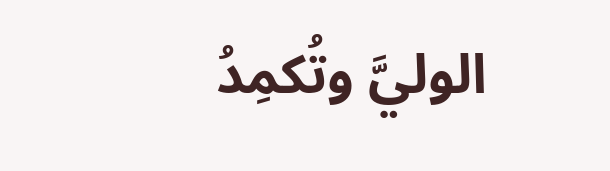الوليَّ وتُكمِدُ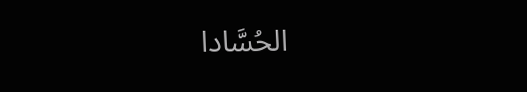الحُسَّادا